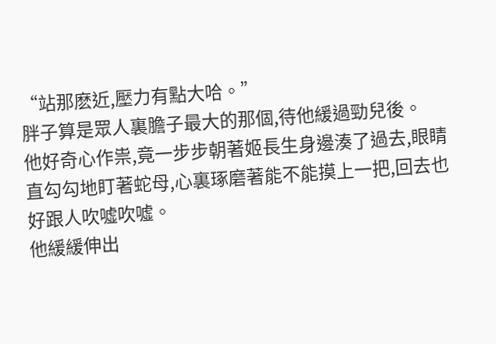“站那麽近,壓力有點大哈。”
胖子算是眾人裏膽子最大的那個,待他緩過勁兒後。
他好奇心作祟,竟一步步朝著姬長生身邊湊了過去,眼睛直勾勾地盯著蛇母,心裏琢磨著能不能摸上一把,回去也好跟人吹噓吹噓。
他緩緩伸出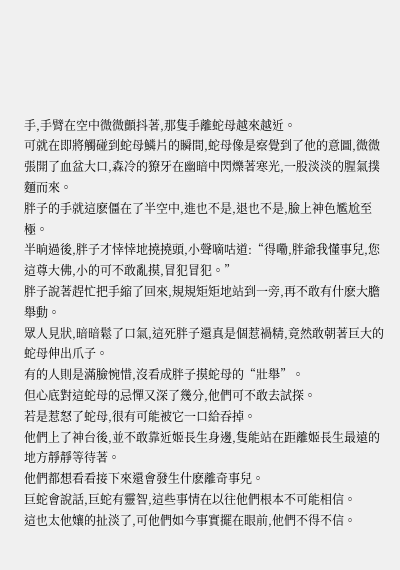手,手臂在空中微微顫抖著,那隻手離蛇母越來越近。
可就在即將觸碰到蛇母鱗片的瞬間,蛇母像是察覺到了他的意圖,微微張開了血盆大口,森冷的獠牙在幽暗中閃爍著寒光,一股淡淡的腥氣撲麵而來。
胖子的手就這麽僵在了半空中,進也不是,退也不是,臉上神色尷尬至極。
半晌過後,胖子才悻悻地撓撓頭,小聲嘀咕道:“得嘞,胖爺我懂事兒,您這尊大佛,小的可不敢亂摸,冒犯冒犯。”
胖子說著趕忙把手縮了回來,規規矩矩地站到一旁,再不敢有什麽大膽舉動。
眾人見狀,暗暗鬆了口氣,這死胖子還真是個惹禍精,竟然敢朝著巨大的蛇母伸出爪子。
有的人則是滿臉惋惜,沒看成胖子摸蛇母的“壯舉”。
但心底對這蛇母的忌憚又深了幾分,他們可不敢去試探。
若是惹怒了蛇母,很有可能被它一口給吞掉。
他們上了神台後,並不敢靠近姬長生身邊,隻能站在距離姬長生最遠的地方靜靜等待著。
他們都想看看接下來還會發生什麽離奇事兒。
巨蛇會說話,巨蛇有靈智,這些事情在以往他們根本不可能相信。
這也太他孃的扯淡了,可他們如今事實擺在眼前,他們不得不信。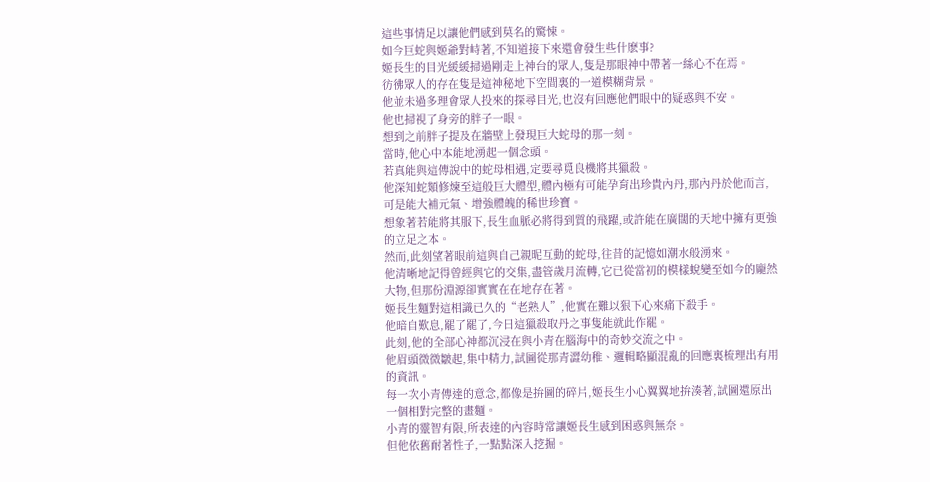這些事情足以讓他們感到莫名的驚悚。
如今巨蛇與姬爺對峙著,不知道接下來還會發生些什麽事?
姬長生的目光緩緩掃過剛走上神台的眾人,隻是那眼神中帶著一絲心不在焉。
彷彿眾人的存在隻是這神秘地下空間裏的一道模糊背景。
他並未過多理會眾人投來的探尋目光,也沒有回應他們眼中的疑惑與不安。
他也掃視了身旁的胖子一眼。
想到之前胖子提及在牆壁上發現巨大蛇母的那一刻。
當時,他心中本能地湧起一個念頭。
若真能與這傳說中的蛇母相遇,定要尋覓良機將其獵殺。
他深知蛇類修煉至這般巨大體型,體內極有可能孕育出珍貴內丹,那內丹於他而言,可是能大補元氣、增強體魄的稀世珍寶。
想象著若能將其服下,長生血脈必將得到質的飛躍,或許能在廣闊的天地中擁有更強的立足之本。
然而,此刻望著眼前這與自己親昵互動的蛇母,往昔的記憶如潮水般湧來。
他清晰地記得曾經與它的交集,盡管歲月流轉,它已從當初的模樣蛻變至如今的龐然大物,但那份淵源卻實實在在地存在著。
姬長生麵對這相識已久的“老熟人”,他實在難以狠下心來痛下殺手。
他暗自歎息,罷了罷了,今日這獵殺取丹之事隻能就此作罷。
此刻,他的全部心神都沉浸在與小青在腦海中的奇妙交流之中。
他眉頭微微皺起,集中精力,試圖從那青澀幼稚、邏輯略顯混亂的回應裏梳理出有用的資訊。
每一次小青傳達的意念,都像是拚圖的碎片,姬長生小心翼翼地拚湊著,試圖還原出一個相對完整的畫麵。
小青的靈智有限,所表達的內容時常讓姬長生感到困惑與無奈。
但他依舊耐著性子,一點點深入挖掘。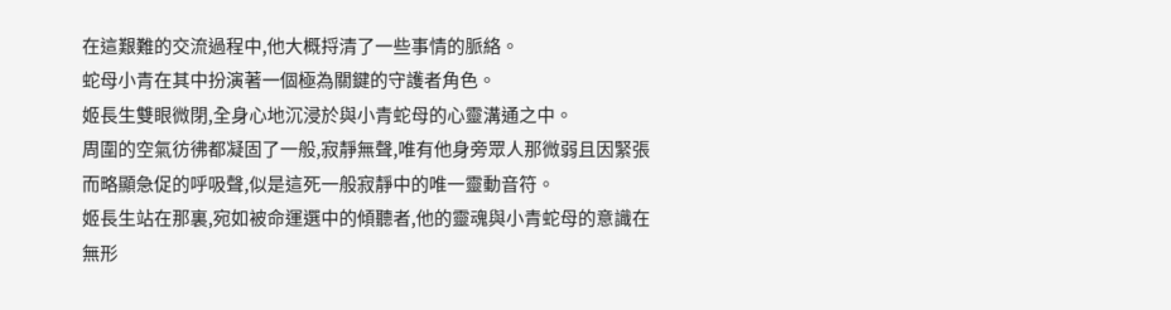在這艱難的交流過程中,他大概捋清了一些事情的脈絡。
蛇母小青在其中扮演著一個極為關鍵的守護者角色。
姬長生雙眼微閉,全身心地沉浸於與小青蛇母的心靈溝通之中。
周圍的空氣彷彿都凝固了一般,寂靜無聲,唯有他身旁眾人那微弱且因緊張而略顯急促的呼吸聲,似是這死一般寂靜中的唯一靈動音符。
姬長生站在那裏,宛如被命運選中的傾聽者,他的靈魂與小青蛇母的意識在無形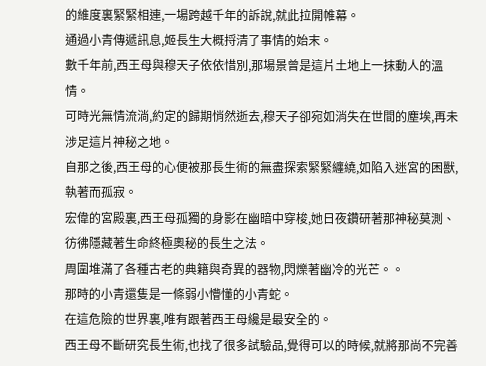的維度裏緊緊相連,一場跨越千年的訴說,就此拉開帷幕。
通過小青傳遞訊息,姬長生大概捋清了事情的始末。
數千年前,西王母與穆天子依依惜別,那場景曾是這片土地上一抹動人的溫情。
可時光無情流淌,約定的歸期悄然逝去,穆天子卻宛如消失在世間的塵埃,再未涉足這片神秘之地。
自那之後,西王母的心便被那長生術的無盡探索緊緊纏繞,如陷入迷宮的困獸,執著而孤寂。
宏偉的宮殿裏,西王母孤獨的身影在幽暗中穿梭,她日夜鑽研著那神秘莫測、彷彿隱藏著生命終極奧秘的長生之法。
周圍堆滿了各種古老的典籍與奇異的器物,閃爍著幽冷的光芒。。
那時的小青還隻是一條弱小懵懂的小青蛇。
在這危險的世界裏,唯有跟著西王母纔是最安全的。
西王母不斷研究長生術,也找了很多試驗品,覺得可以的時候,就將那尚不完善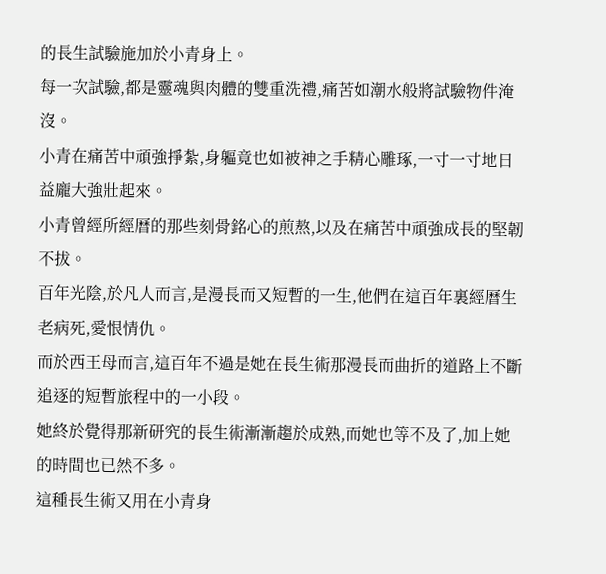的長生試驗施加於小青身上。
每一次試驗,都是靈魂與肉體的雙重洗禮,痛苦如潮水般將試驗物件淹沒。
小青在痛苦中頑強掙紮,身軀竟也如被神之手精心雕琢,一寸一寸地日益龐大強壯起來。
小青曾經所經曆的那些刻骨銘心的煎熬,以及在痛苦中頑強成長的堅韌不拔。
百年光陰,於凡人而言,是漫長而又短暫的一生,他們在這百年裏經曆生老病死,愛恨情仇。
而於西王母而言,這百年不過是她在長生術那漫長而曲折的道路上不斷追逐的短暫旅程中的一小段。
她終於覺得那新研究的長生術漸漸趨於成熟,而她也等不及了,加上她的時間也已然不多。
這種長生術又用在小青身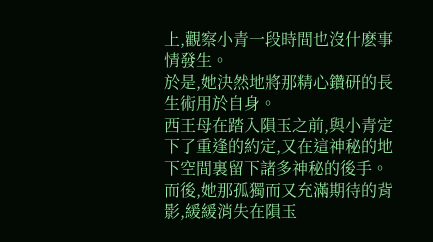上,觀察小青一段時間也沒什麽事情發生。
於是,她決然地將那精心鑽研的長生術用於自身。
西王母在踏入隕玉之前,與小青定下了重逢的約定,又在這神秘的地下空間裏留下諸多神秘的後手。
而後,她那孤獨而又充滿期待的背影,緩緩消失在隕玉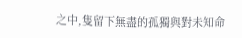之中,隻留下無盡的孤獨與對未知命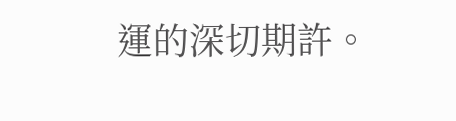運的深切期許。